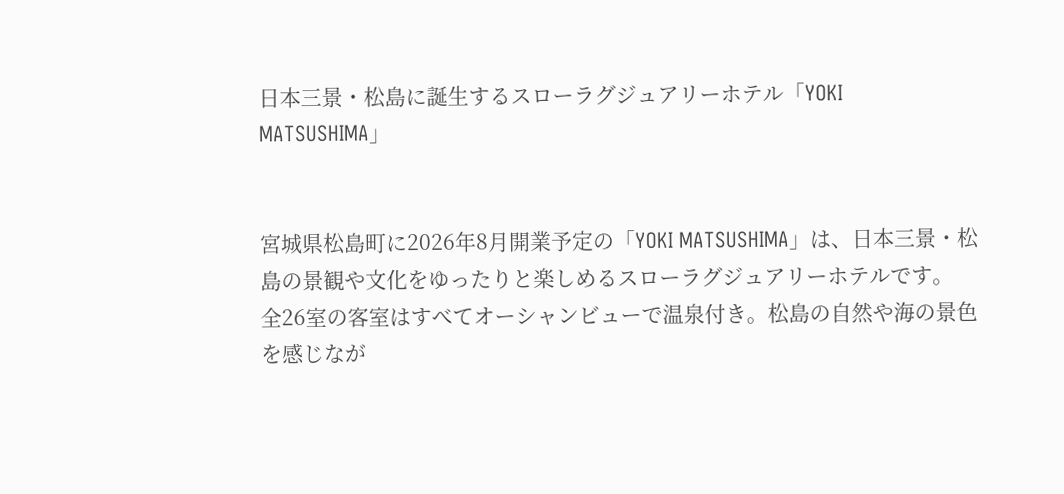日本三景・松島に誕生するスローラグジュアリーホテル「YOKI MATSUSHIMA」


宮城県松島町に2026年8月開業予定の「YOKI MATSUSHIMA」は、日本三景・松島の景観や文化をゆったりと楽しめるスローラグジュアリーホテルです。
全26室の客室はすべてオーシャンビューで温泉付き。松島の自然や海の景色を感じなが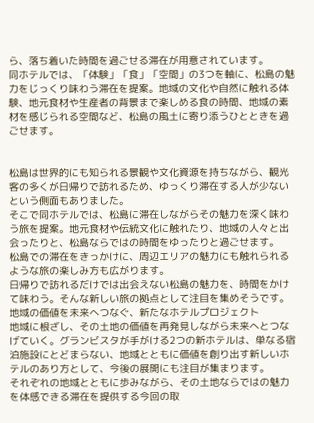ら、落ち着いた時間を過ごせる滞在が用意されています。
同ホテルでは、「体験」「食」「空間」の3つを軸に、松島の魅力をじっくり味わう滞在を提案。地域の文化や自然に触れる体験、地元食材や生産者の背景まで楽しめる食の時間、地域の素材を感じられる空間など、松島の風土に寄り添うひとときを過ごせます。


松島は世界的にも知られる景観や文化資源を持ちながら、観光客の多くが日帰りで訪れるため、ゆっくり滞在する人が少ないという側面もありました。
そこで同ホテルでは、松島に滞在しながらその魅力を深く味わう旅を提案。地元食材や伝統文化に触れたり、地域の人々と出会ったりと、松島ならではの時間をゆったりと過ごせます。
松島での滞在をきっかけに、周辺エリアの魅力にも触れられるような旅の楽しみ方も広がります。
日帰りで訪れるだけでは出会えない松島の魅力を、時間をかけて味わう。そんな新しい旅の拠点として注目を集めそうです。
地域の価値を未来へつなぐ、新たなホテルプロジェクト
地域に根ざし、その土地の価値を再発見しながら未来へとつなげていく。グランビスタが手がける2つの新ホテルは、単なる宿泊施設にとどまらない、地域とともに価値を創り出す新しいホテルのあり方として、今後の展開にも注目が集まります。
それぞれの地域とともに歩みながら、その土地ならではの魅力を体感できる滞在を提供する今回の取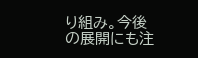り組み。今後の展開にも注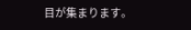目が集まります。